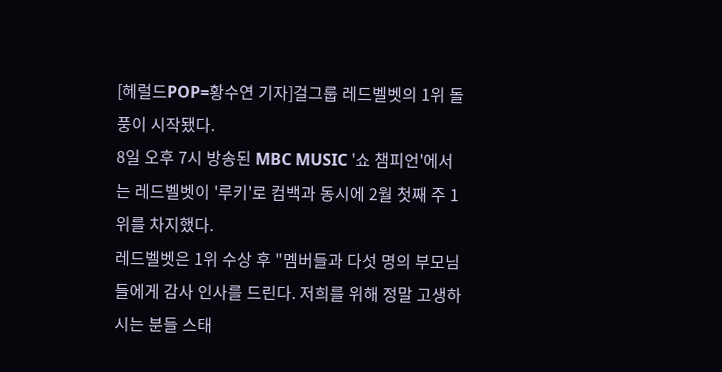[헤럴드POP=황수연 기자]걸그룹 레드벨벳의 1위 돌풍이 시작됐다.
8일 오후 7시 방송된 MBC MUSIC '쇼 챔피언'에서는 레드벨벳이 '루키'로 컴백과 동시에 2월 첫째 주 1위를 차지했다.
레드벨벳은 1위 수상 후 "멤버들과 다섯 명의 부모님들에게 감사 인사를 드린다. 저희를 위해 정말 고생하시는 분들 스태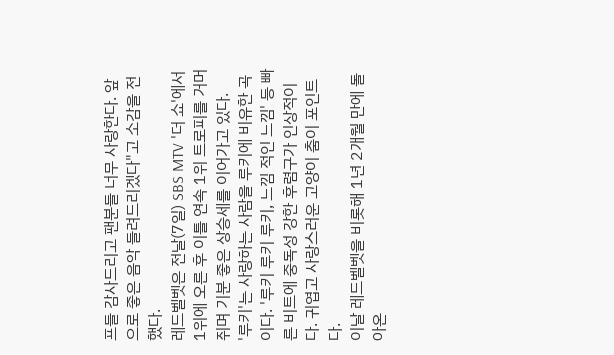프들 감사드리고 팬분들 너무 사랑한다. 앞으로 좋은 음악 들려드리겠다"고 소감을 전했다.
레드벨벳은 전날(7일) SBS MTV '더 쇼'에서 1위에 오른 후 이틀 연속 1위 트로피를 거머쥐며 기분 좋은 상승세를 이어가고 있다.
'루키'는 사랑하는 사람을 루키에 비유한 곡이다. '루키 루키 루키, 느낌 적인 느낌' 등 빠른 비트에 중독성 강한 후렴구가 인상적이다. 귀엽고 사랑스러운 고양이 춤이 포인트다.
이날 레드벨벳을 비롯해 1년 2개월 만에 돌아온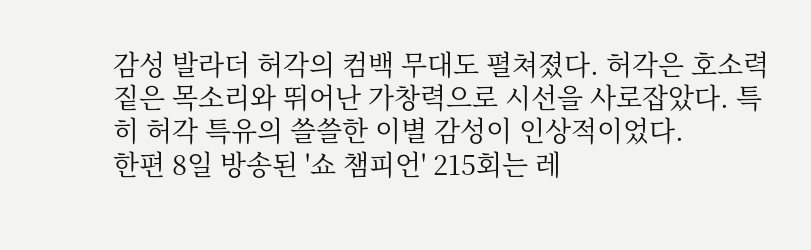감성 발라더 허각의 컴백 무대도 펼쳐졌다. 허각은 호소력 짙은 목소리와 뛰어난 가창력으로 시선을 사로잡았다. 특히 허각 특유의 쓸쓸한 이별 감성이 인상적이었다.
한편 8일 방송된 '쇼 챔피언' 215회는 레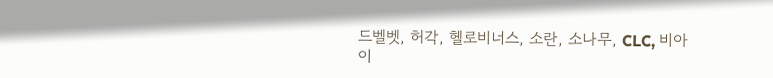드벨벳, 허각, 헬로비너스, 소란, 소나무, CLC, 비아이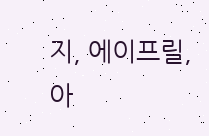지, 에이프릴, 아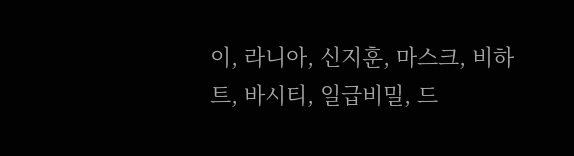이, 라니아, 신지훈, 마스크, 비하트, 바시티, 일급비밀, 드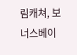림캐쳐, 보너스베이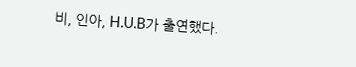비, 인아, H.U.B가 출연했다.